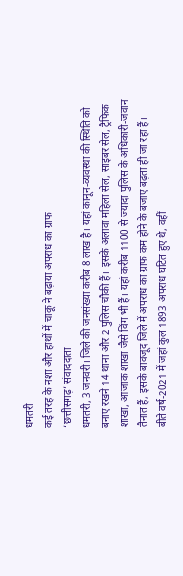धमतरी
कई तरह के नशा और हाथों में चाकू ने बढ़ाया अपराध का ग्राफ
‘छत्तीसगढ़’ संवाददाता
धमतरी, 3 जनवरी। जिले की जनसंख्या करीब 8 लाख है। यहां कानून-व्यवस्था की स्थिति को बनाए रखने 14 थाना और 2 पुलिस चौकी हैं। इसके अलावा महिला सेल, साइबर सेल, ट्रैफिक शाखा, आजाक शाखा जैसे विंग भी हैं। यहां करीब 1100 से ज्यादा पुलिस के अधिकारी-जवान तैनात हैं, इसके बावजूद जिले में अपराध का ग्राफ कम होने के बजाए बढ़ता ही जा रहा हैं।
बीते वर्ष-2021 में जहां कुल 1893 अपराध घटित हुए थे, वहीं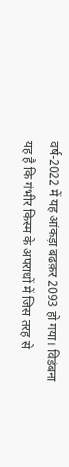वर्ष-2022 में यह आंकड़ा बढक़र 2093 हो गया। विडंबना यह है कि गंभीर किस्म के अपराधों में जिस तरह से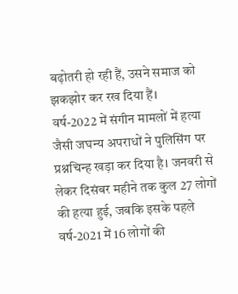बढ़ोतरी हो रही हैं, उसने समाज को झकझोर कर रख दिया हैं।
वर्ष-2022 में संगीन मामलों में हत्या जैसी जघन्य अपराधों ने पुलिसिंग पर प्रश्नचिन्ह खड़ा कर दिया है। जनवरी से लेकर दिसंबर महीने तक कुल 27 लोगों की हत्या हुई, जबकि इसके पहले वर्ष-2021 में 16 लोगों की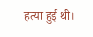हत्या हुई थी।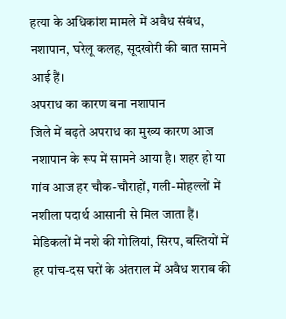हत्या के अधिकांश मामले में अवैध संबंध, नशापान, घरेलू कलह, सूदखोरी की बात सामने आई हैं।
अपराध का कारण बना नशापान
जिले में बढ़ते अपराध का मुख्य कारण आज नशापान के रूप में सामने आया है। शहर हो या गांव आज हर चौक-चौराहों, गली-मोहल्लों में नशीला पदार्थ आसानी से मिल जाता हैं। मेडिकलों में नशे की गोलियां, सिरप, बस्तियों में हर पांच-दस घरों के अंतराल में अवैध शराब की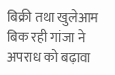बिक्री तथा खुलेआम बिक रही गांजा ने अपराध को बढ़ावा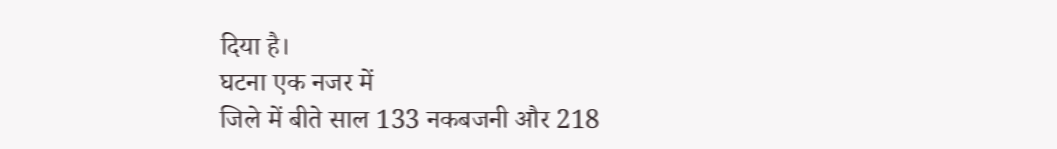दिया है।
घटना एक नजर में
जिले में बीते साल 133 नकबजनी और 218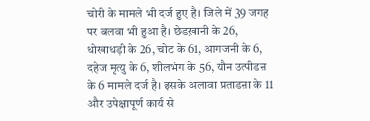चोरी के मामले भी दर्ज हुए है। जिले में 39 जगह पर बलवा भी हुआ है। छेडख़ानी के 26, धोखाधड़ी के 26, चोट के 61, आगजनी के 6, दहेज मृत्यु के 6, शीलभंग के 56, यौन उत्पीडऩ के 6 मामले दर्ज है। इसके अलावा प्रताडऩा के 11 और उपेक्षापूर्ण कार्य से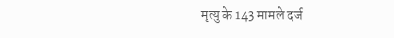मृत्यु के 143 मामले दर्ज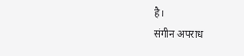है।
संगीन अपराध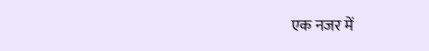एक नजर में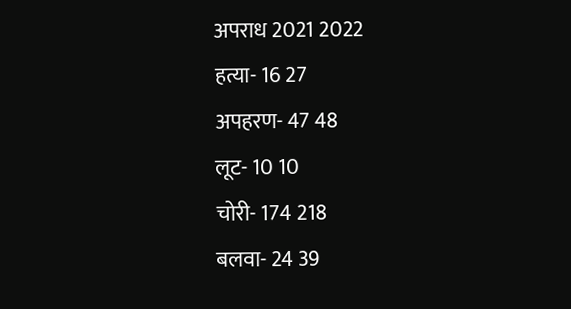अपराध 2021 2022
हत्या- 16 27
अपहरण- 47 48
लूट- 10 10
चोरी- 174 218
बलवा- 24 39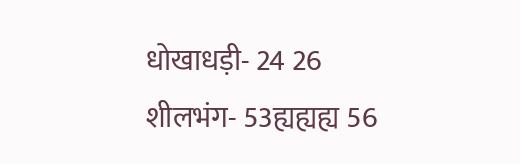धोखाधड़ी- 24 26
शीलभंग- 53ह्यह्यह्य 56